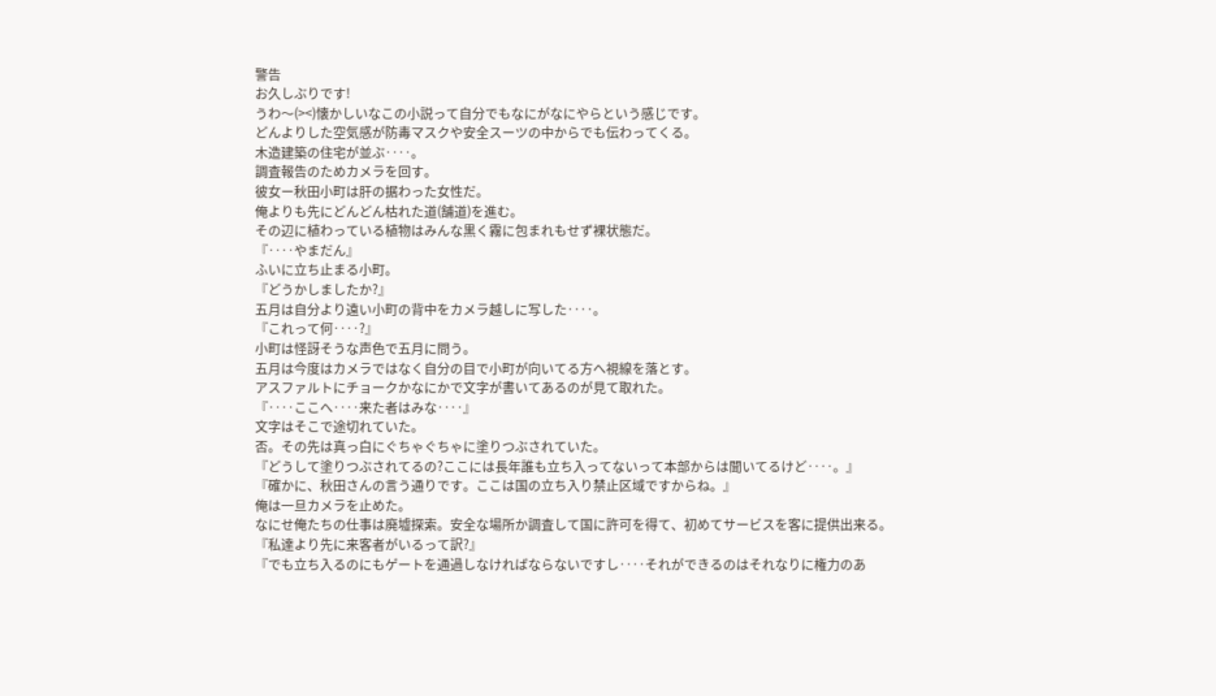警告
お久しぶりです!
うわ〜(><)懐かしいなこの小説って自分でもなにがなにやらという感じです。
どんよりした空気感が防毒マスクや安全スーツの中からでも伝わってくる。
木造建築の住宅が並ぶ‥‥。
調査報告のためカメラを回す。
彼女ー秋田小町は肝の据わった女性だ。
俺よりも先にどんどん枯れた道(舗道)を進む。
その辺に植わっている植物はみんな黒く霧に包まれもせず裸状態だ。
『‥‥やまだん』
ふいに立ち止まる小町。
『どうかしましたか?』
五月は自分より遠い小町の背中をカメラ越しに写した‥‥。
『これって何‥‥?』
小町は怪訝そうな声色で五月に問う。
五月は今度はカメラではなく自分の目で小町が向いてる方へ視線を落とす。
アスファルトにチョークかなにかで文字が書いてあるのが見て取れた。
『‥‥ここへ‥‥来た者はみな‥‥』
文字はそこで途切れていた。
否。その先は真っ白にぐちゃぐちゃに塗りつぶされていた。
『どうして塗りつぶされてるの?ここには長年誰も立ち入ってないって本部からは聞いてるけど‥‥。』
『確かに、秋田さんの言う通りです。ここは国の立ち入り禁止区域ですからね。』
俺は一旦カメラを止めた。
なにせ俺たちの仕事は廃墟探索。安全な場所か調査して国に許可を得て、初めてサービスを客に提供出来る。
『私達より先に来客者がいるって訳?』
『でも立ち入るのにもゲートを通過しなければならないですし‥‥それができるのはそれなりに権力のあ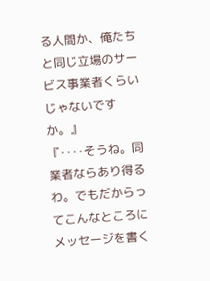る人間か、俺たちと同じ立場のサービス事業者くらいじゃないですか。』
『‥‥そうね。同業者ならあり得るわ。でもだからってこんなところにメッセージを書く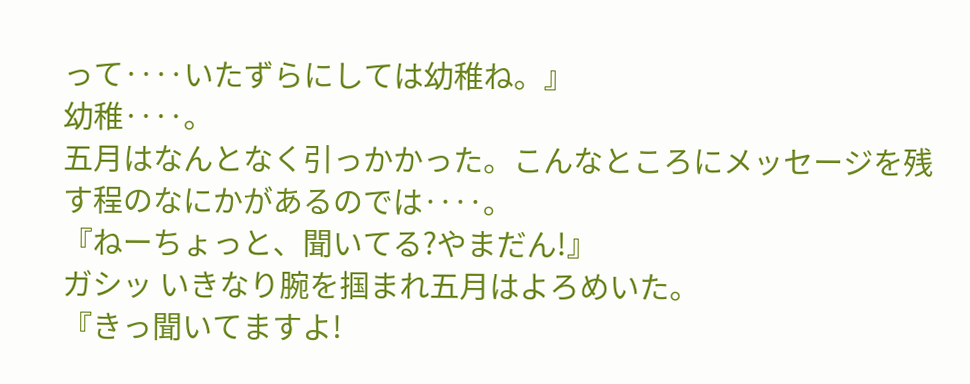って‥‥いたずらにしては幼稚ね。』
幼稚‥‥。
五月はなんとなく引っかかった。こんなところにメッセージを残す程のなにかがあるのでは‥‥。
『ねーちょっと、聞いてる?やまだん!』
ガシッ いきなり腕を掴まれ五月はよろめいた。
『きっ聞いてますよ!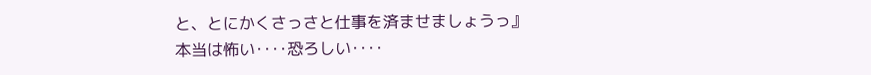と、とにかくさっさと仕事を済ませましょうっ』
本当は怖い‥‥恐ろしい‥‥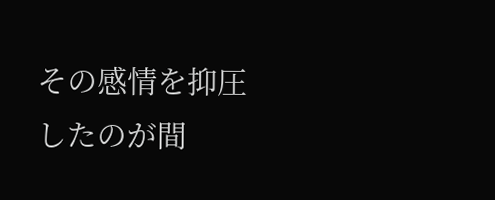その感情を抑圧したのが間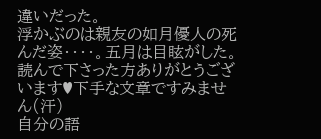違いだった。
浮かぶのは親友の如月優人の死んだ姿‥‥。五月は目眩がした。
読んで下さった方ありがとうございます♥下手な文章ですみません(汗)
自分の語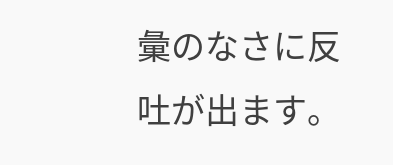彙のなさに反吐が出ます。